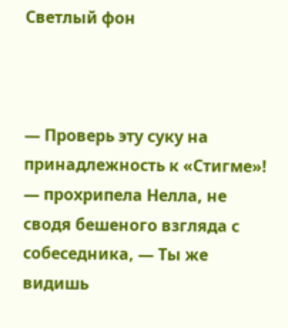Светлый фон



— Проверь эту суку на принадлежность к «Стигме»! — прохрипела Нелла, не сводя бешеного взгляда с собеседника, — Ты же видишь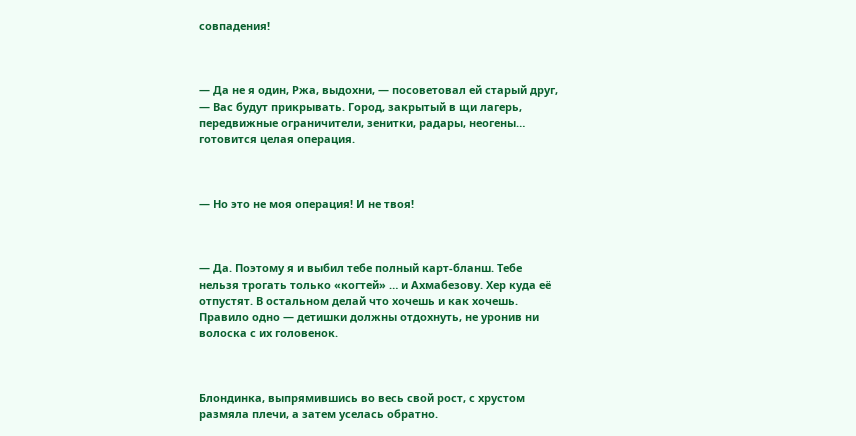совпадения!



— Да не я один, Ржа, выдохни, — посоветовал ей старый друг, — Вас будут прикрывать. Город, закрытый в щи лагерь, передвижные ограничители, зенитки, радары, неогены… готовится целая операция.



— Но это не моя операция! И не твоя!



— Да. Поэтому я и выбил тебе полный карт-бланш. Тебе нельзя трогать только «когтей» … и Ахмабезову. Хер куда её отпустят. В остальном делай что хочешь и как хочешь. Правило одно — детишки должны отдохнуть, не уронив ни волоска с их головенок.



Блондинка, выпрямившись во весь свой рост, с хрустом размяла плечи, а затем уселась обратно.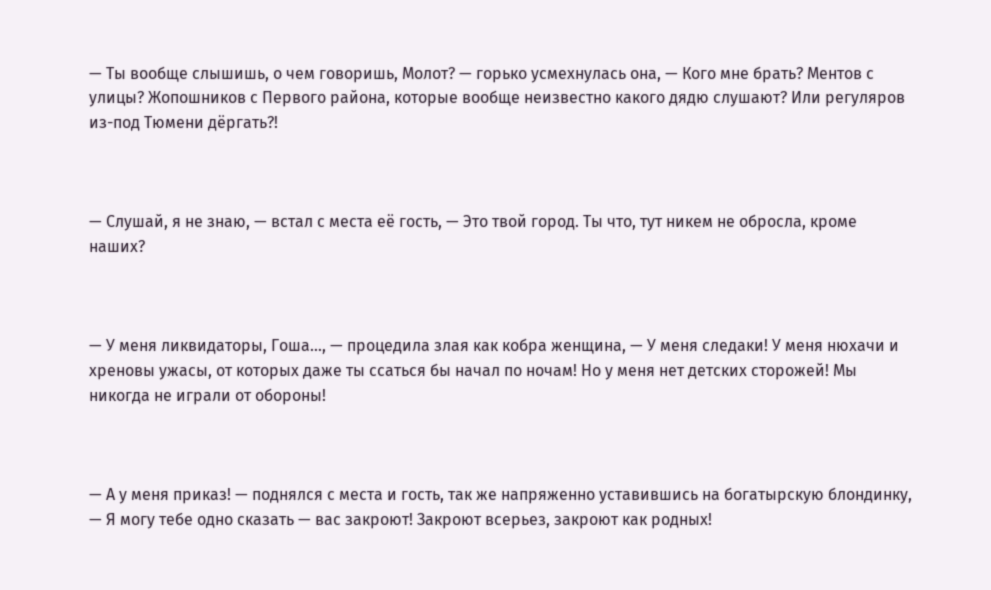— Ты вообще слышишь, о чем говоришь, Молот? — горько усмехнулась она, — Кого мне брать? Ментов с улицы? Жопошников с Первого района, которые вообще неизвестно какого дядю слушают? Или регуляров из-под Тюмени дёргать?!



— Слушай, я не знаю, — встал с места её гость, — Это твой город. Ты что, тут никем не обросла, кроме наших?



— У меня ликвидаторы, Гоша…, — процедила злая как кобра женщина, — У меня следаки! У меня нюхачи и хреновы ужасы, от которых даже ты ссаться бы начал по ночам! Но у меня нет детских сторожей! Мы никогда не играли от обороны!



— А у меня приказ! — поднялся с места и гость, так же напряженно уставившись на богатырскую блондинку, — Я могу тебе одно сказать — вас закроют! Закроют всерьез, закроют как родных!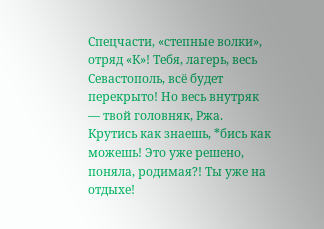Спецчасти, «степные волки», отряд «К»! Тебя, лагерь, весь Севастополь, всё будет перекрыто! Но весь внутряк — твой головняк, Ржа. Крутись как знаешь, *бись как можешь! Это уже решено, поняла, родимая?! Ты уже на отдыхе!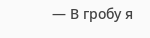— В гробу я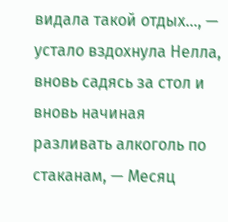видала такой отдых…, — устало вздохнула Нелла, вновь садясь за стол и вновь начиная разливать алкоголь по стаканам, — Месяц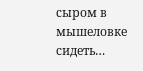сыром в мышеловке сидеть…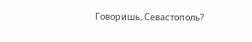Говоришь, Севастополь?